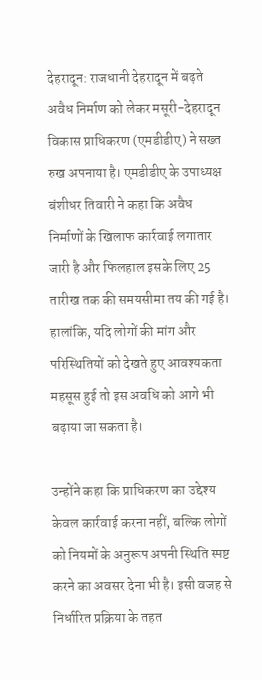देहरादून: राजधानी देहरादून में बढ़ते अवैध निर्माण को लेकर मसूरी-देहरादून विकास प्राधिकरण (एमडीडीए) ने सख्त रुख अपनाया है। एमडीडीए के उपाध्यक्ष बंशीधर तिवारी ने कहा कि अवैध निर्माणों के खिलाफ कार्रवाई लगातार जारी है और फिलहाल इसके लिए 25 तारीख तक की समयसीमा तय की गई है। हालांकि, यदि लोगों की मांग और परिस्थितियों को देखते हुए आवश्यकता महसूस हुई तो इस अवधि को आगे भी बढ़ाया जा सकता है।

उन्होंने कहा कि प्राधिकरण का उद्देश्य केवल कार्रवाई करना नहीं, बल्कि लोगों को नियमों के अनुरूप अपनी स्थिति स्पष्ट करने का अवसर देना भी है। इसी वजह से निर्धारित प्रक्रिया के तहत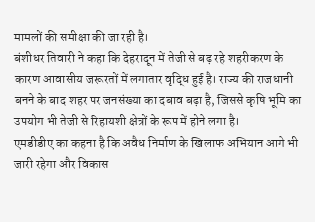मामलों की समीक्षा की जा रही है।
बंशीधर तिवारी ने कहा कि देहरादून में तेजी से बढ़ रहे शहरीकरण के कारण आवासीय जरूरतों में लगातार वृद्धि हुई है। राज्य की राजधानी बनने के बाद शहर पर जनसंख्या का दबाव बढ़ा है, जिससे कृषि भूमि का उपयोग भी तेजी से रिहायशी क्षेत्रों के रूप में होने लगा है।
एमडीडीए का कहना है कि अवैध निर्माण के खिलाफ अभियान आगे भी जारी रहेगा और विकास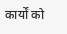कार्यों को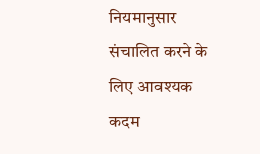नियमानुसार संचालित करने के लिए आवश्यक कदम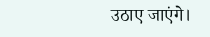उठाए जाएंगे।